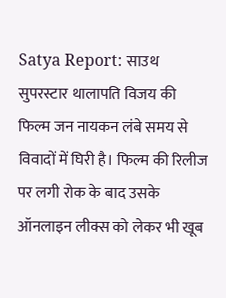Satya Report: साउथ सुपरस्टार थालापति विजय की फिल्म जन नायकन लंबे समय से विवादों में घिरी है। फिल्म की रिलीज पर लगी रोक के बाद उसके ऑनलाइन लीक्स को लेकर भी खूब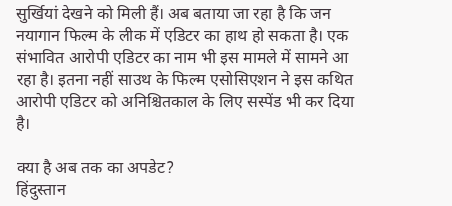सुर्खियां देखने को मिली हैं। अब बताया जा रहा है कि जन नयागान फिल्म के लीक में एडिटर का हाथ हो सकता है। एक संभावित आरोपी एडिटर का नाम भी इस मामले में सामने आ रहा है। इतना नहीं साउथ के फिल्म एसोसिएशन ने इस कथित आरोपी एडिटर को अनिश्चितकाल के लिए सस्पेंड भी कर दिया है।

क्या है अब तक का अपडेट?
हिंदुस्तान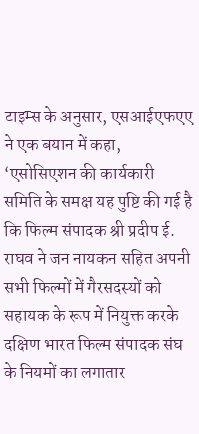टाइम्स के अनुसार, एसआईएफएए ने एक बयान में कहा, ‘एसोसिएशन की कार्यकारी समिति के समक्ष यह पुष्टि की गई है कि फिल्म संपादक श्री प्रदीप ई. राघव ने जन नायकन सहित अपनी सभी फिल्मों में गैरसदस्यों को सहायक के रूप में नियुक्त करके दक्षिण भारत फिल्म संपादक संघ के नियमों का लगातार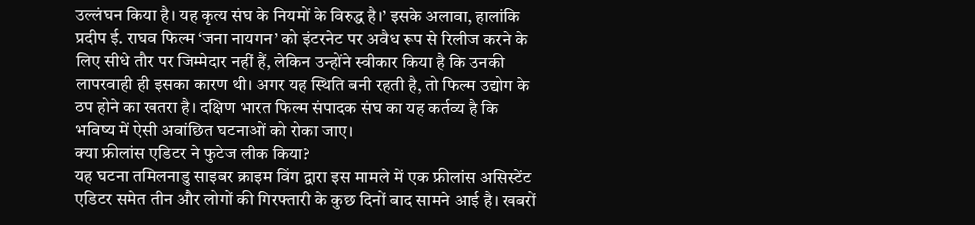उल्लंघन किया है। यह कृत्य संघ के नियमों के विरुद्ध है।’ इसके अलावा, हालांकि प्रदीप ई. राघव फिल्म ‘जना नायगन’ को इंटरनेट पर अवैध रूप से रिलीज करने के लिए सीधे तौर पर जिम्मेदार नहीं हैं, लेकिन उन्होंने स्वीकार किया है कि उनकी लापरवाही ही इसका कारण थी। अगर यह स्थिति बनी रहती है, तो फिल्म उद्योग के ठप होने का खतरा है। दक्षिण भारत फिल्म संपादक संघ का यह कर्तव्य है कि भविष्य में ऐसी अवांछित घटनाओं को रोका जाए।
क्या फ्रीलांस एडिटर ने फुटेज लीक किया?
यह घटना तमिलनाडु साइबर क्राइम विंग द्वारा इस मामले में एक फ्रीलांस असिस्टेंट एडिटर समेत तीन और लोगों की गिरफ्तारी के कुछ दिनों बाद सामने आई है। खबरों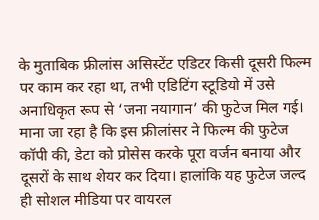के मुताबिक फ्रीलांस असिस्टेंट एडिटर किसी दूसरी फिल्म पर काम कर रहा था, तभी एडिटिंग स्टूडियो में उसे अनाधिकृत रूप से ‘जना नयागान’ की फुटेज मिल गई। माना जा रहा है कि इस फ्रीलांसर ने फिल्म की फुटेज कॉपी की, डेटा को प्रोसेस करके पूरा वर्जन बनाया और दूसरों के साथ शेयर कर दिया। हालांकि यह फुटेज जल्द ही सोशल मीडिया पर वायरल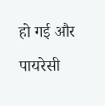हो गई और पायरेसी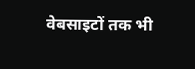वेबसाइटों तक भी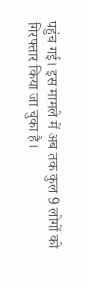पहुंच गई। इस मामले में अब तक कुल 9 लोगों को गिरफ्तार किया जा चुका है।